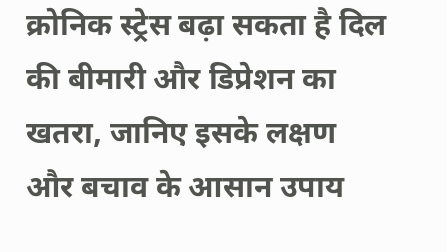क्रोनिक स्ट्रेस बढ़ा सकता है दिल की बीमारी और डिप्रेशन का खतरा, जानिए इसके लक्षण और बचाव के आसान उपाय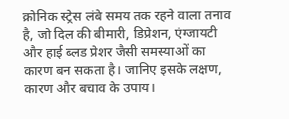क्रोनिक स्ट्रेस लंबे समय तक रहने वाला तनाव है, जो दिल की बीमारी, डिप्रेशन, एंग्जायटी और हाई ब्लड प्रेशर जैसी समस्याओं का कारण बन सकता है। जानिए इसके लक्षण, कारण और बचाव के उपाय।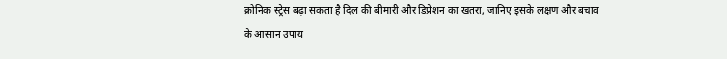क्रोनिक स्ट्रेस बढ़ा सकता है दिल की बीमारी और डिप्रेशन का खतरा, जानिए इसके लक्षण और बचाव के आसान उपाय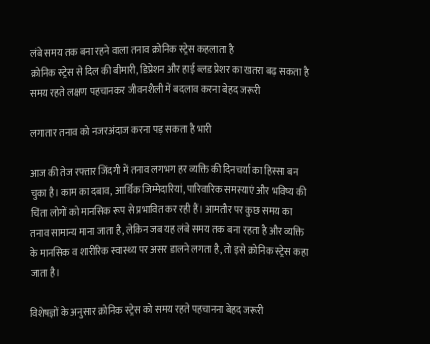लंबे समय तक बना रहने वाला तनाव क्रोनिक स्ट्रेस कहलाता है
क्रोनिक स्ट्रेस से दिल की बीमारी, डिप्रेशन और हाई ब्लड प्रेशर का खतरा बढ़ सकता है
समय रहते लक्षण पहचानकर जीवनशैली में बदलाव करना बेहद जरूरी

लगातार तनाव को नजरअंदाज करना पड़ सकता है भारी

आज की तेज रफ्तार जिंदगी में तनाव लगभग हर व्यक्ति की दिनचर्या का हिस्सा बन चुका है। काम का दबाव, आर्थिक जिम्मेदारियां, पारिवारिक समस्याएं और भविष्य की चिंता लोगों को मानसिक रूप से प्रभावित कर रही हैं। आमतौर पर कुछ समय का तनाव सामान्य माना जाता है, लेकिन जब यह लंबे समय तक बना रहता है और व्यक्ति के मानसिक व शारीरिक स्वास्थ्य पर असर डालने लगता है, तो इसे क्रोनिक स्ट्रेस कहा जाता है।

विशेषज्ञों के अनुसार क्रोनिक स्ट्रेस को समय रहते पहचानना बेहद जरूरी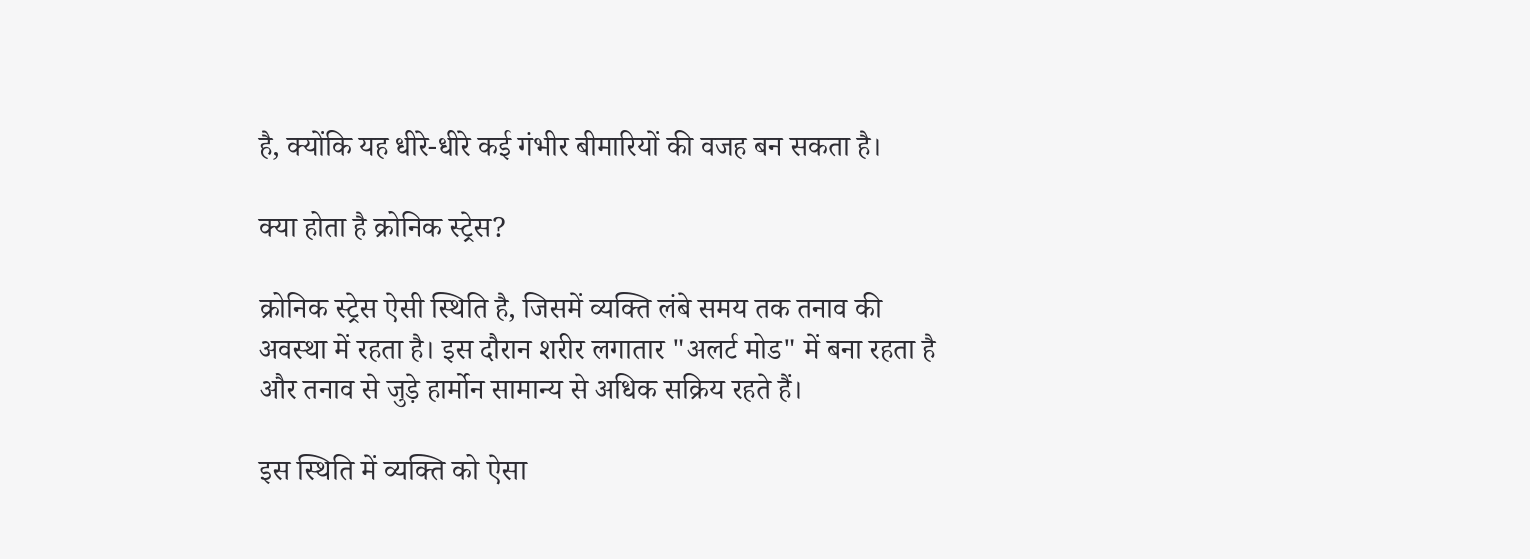है, क्योंकि यह धीरे-धीरे कई गंभीर बीमारियों की वजह बन सकता है।

क्या होता है क्रोनिक स्ट्रेस?

क्रोनिक स्ट्रेस ऐसी स्थिति है, जिसमें व्यक्ति लंबे समय तक तनाव की अवस्था में रहता है। इस दौरान शरीर लगातार "अलर्ट मोड" में बना रहता है और तनाव से जुड़े हार्मोन सामान्य से अधिक सक्रिय रहते हैं।

इस स्थिति में व्यक्ति को ऐसा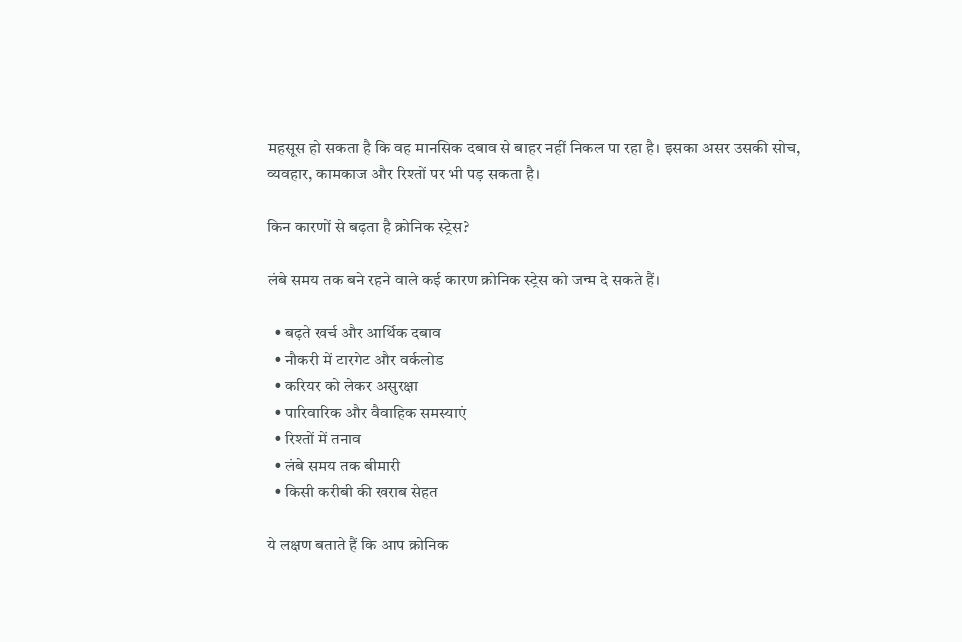महसूस हो सकता है कि वह मानसिक दबाव से बाहर नहीं निकल पा रहा है। इसका असर उसकी सोच, व्यवहार, कामकाज और रिश्तों पर भी पड़ सकता है।

किन कारणों से बढ़ता है क्रोनिक स्ट्रेस?

लंबे समय तक बने रहने वाले कई कारण क्रोनिक स्ट्रेस को जन्म दे सकते हैं।

  • बढ़ते खर्च और आर्थिक दबाव
  • नौकरी में टारगेट और वर्कलोड
  • करियर को लेकर असुरक्षा
  • पारिवारिक और वैवाहिक समस्याएं
  • रिश्तों में तनाव
  • लंबे समय तक बीमारी
  • किसी करीबी की खराब सेहत

ये लक्षण बताते हैं कि आप क्रोनिक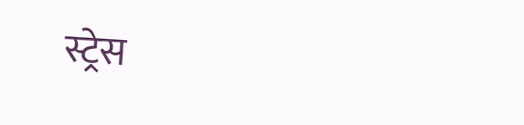स्ट्रेस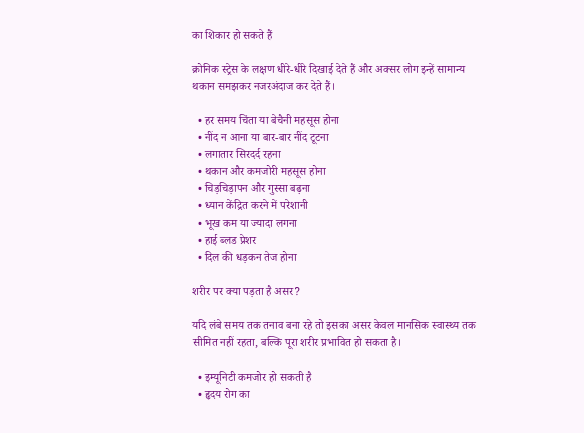का शिकार हो सकते हैं

क्रोनिक स्ट्रेस के लक्षण धीरे-धीरे दिखाई देते हैं और अक्सर लोग इन्हें सामान्य थकान समझकर नजरअंदाज कर देते हैं।

  • हर समय चिंता या बेचैनी महसूस होना
  • नींद न आना या बार-बार नींद टूटना
  • लगातार सिरदर्द रहना
  • थकान और कमजोरी महसूस होना
  • चिड़चिड़ापन और गुस्सा बढ़ना
  • ध्यान केंद्रित करने में परेशानी
  • भूख कम या ज्यादा लगना
  • हाई ब्लड प्रेशर
  • दिल की धड़कन तेज होना

शरीर पर क्या पड़ता है असर?

यदि लंबे समय तक तनाव बना रहे तो इसका असर केवल मानसिक स्वास्थ्य तक सीमित नहीं रहता, बल्कि पूरा शरीर प्रभावित हो सकता है।

  • इम्यूनिटी कमजोर हो सकती है
  • हृदय रोग का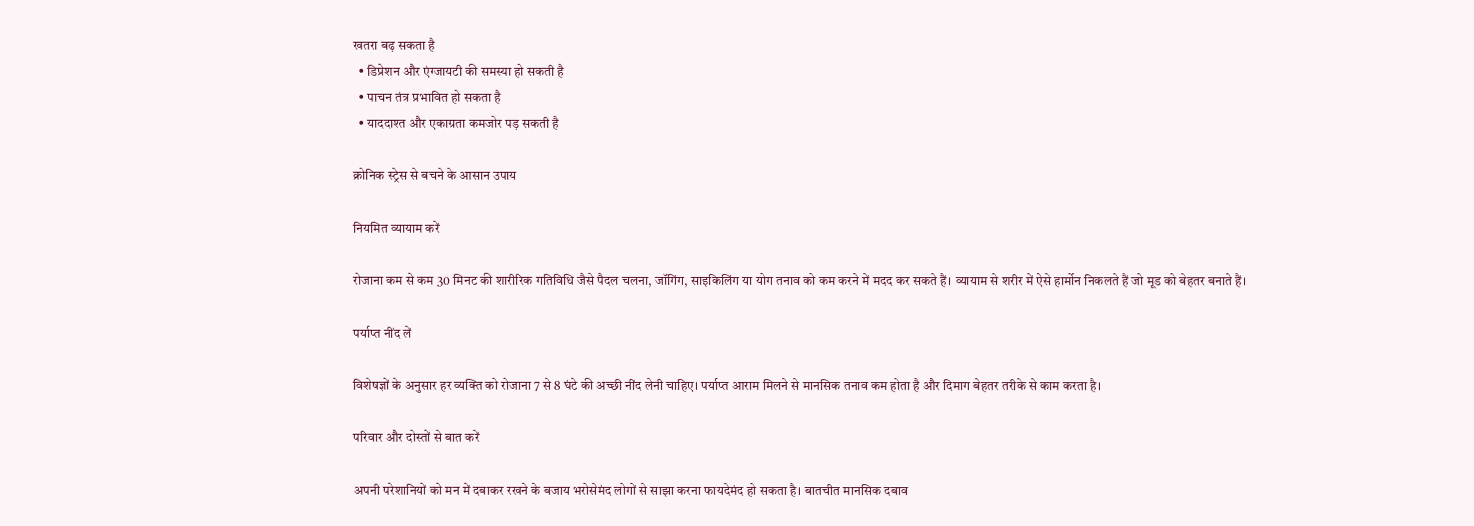खतरा बढ़ सकता है
  • डिप्रेशन और एंग्जायटी की समस्या हो सकती है
  • पाचन तंत्र प्रभावित हो सकता है
  • याददाश्त और एकाग्रता कमजोर पड़ सकती है

क्रोनिक स्ट्रेस से बचने के आसान उपाय

नियमित व्यायाम करें

रोजाना कम से कम 30 मिनट की शारीरिक गतिविधि जैसे पैदल चलना, जॉगिंग, साइकिलिंग या योग तनाव को कम करने में मदद कर सकते हैं। व्यायाम से शरीर में ऐसे हार्मोन निकलते हैं जो मूड को बेहतर बनाते हैं।

पर्याप्त नींद लें

विशेषज्ञों के अनुसार हर व्यक्ति को रोजाना 7 से 8 घंटे की अच्छी नींद लेनी चाहिए। पर्याप्त आराम मिलने से मानसिक तनाव कम होता है और दिमाग बेहतर तरीके से काम करता है।

परिवार और दोस्तों से बात करें

अपनी परेशानियों को मन में दबाकर रखने के बजाय भरोसेमंद लोगों से साझा करना फायदेमंद हो सकता है। बातचीत मानसिक दबाव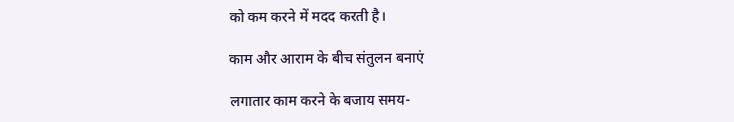को कम करने में मदद करती है।

काम और आराम के बीच संतुलन बनाएं

लगातार काम करने के बजाय समय-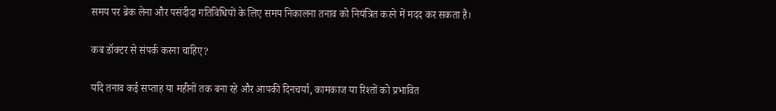समय पर ब्रेक लेना और पसंदीदा गतिविधियों के लिए समय निकालना तनाव को नियंत्रित करने में मदद कर सकता है।

कब डॉक्टर से संपर्क करना चाहिए?

यदि तनाव कई सप्ताह या महीनों तक बना रहे और आपकी दिनचर्या, कामकाज या रिश्तों को प्रभावित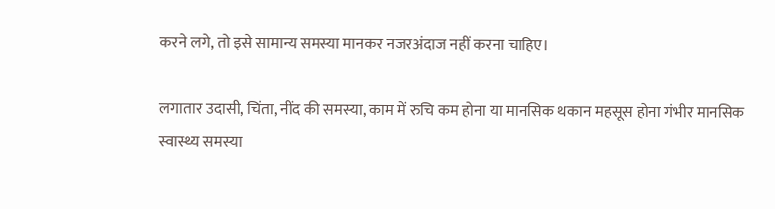करने लगे, तो इसे सामान्य समस्या मानकर नजरअंदाज नहीं करना चाहिए।

लगातार उदासी, चिंता, नींद की समस्या, काम में रुचि कम होना या मानसिक थकान महसूस होना गंभीर मानसिक स्वास्थ्य समस्या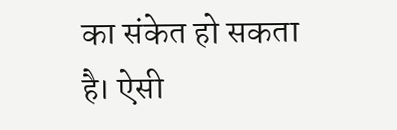का संकेत हो सकता है। ऐसी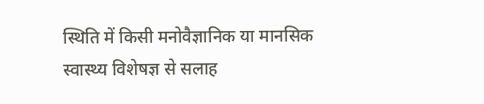स्थिति में किसी मनोवैज्ञानिक या मानसिक स्वास्थ्य विशेषज्ञ से सलाह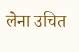लेना उचित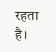रहता है।